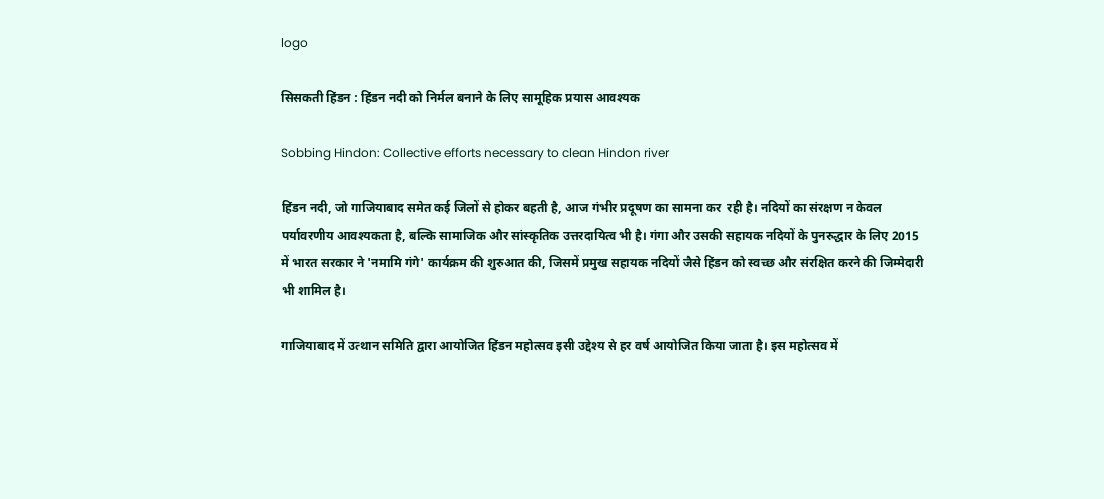logo

सिसकती हिंडन : हिंडन नदी को निर्मल बनाने के लिए सामूहिक प्रयास आवश्यक

Sobbing Hindon: Collective efforts necessary to clean Hindon river

हिंडन नदी, जो गाजियाबाद समेत कई जिलों से होकर बहती है, आज गंभीर प्रदूषण का सामना कर  रही है। नदियों का संरक्षण न केवल पर्यावरणीय आवश्यकता है, बल्कि सामाजिक और सांस्कृतिक उत्तरदायित्व भी है। गंगा और उसकी सहायक नदियों के पुनरुद्धार के लिए 2015 में भारत सरकार ने 'नमामि गंगे' कार्यक्रम की शुरुआत की, जिसमें प्रमुख सहायक नदियों जैसे हिंडन को स्वच्छ और संरक्षित करने की जिम्मेदारी भी शामिल है।

गाजियाबाद में उत्थान समिति द्वारा आयोजित हिंडन महोत्सव इसी उद्देश्य से हर वर्ष आयोजित किया जाता है। इस महोत्सव में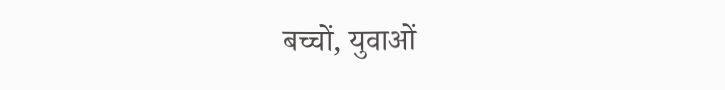बच्चों, युवाओं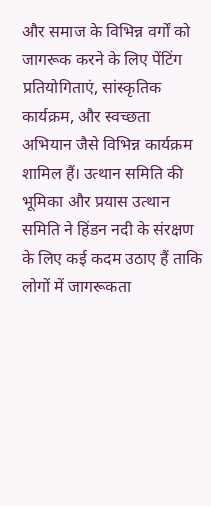और समाज के विभिन्न वर्गों को जागरूक करने के लिए पेंटिंग प्रतियोगिताएं, सांस्कृतिक कार्यक्रम, और स्वच्छता अभियान जैसे विभिन्न कार्यक्रम शामिल हैं। उत्थान समिति की भूमिका और प्रयास उत्थान समिति ने हिंडन नदी के संरक्षण के लिए कई कदम उठाए हैं ताकि लोगों में जागरूकता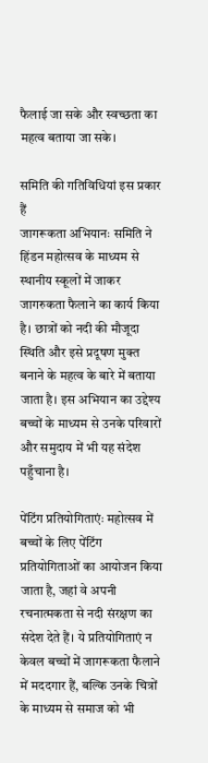फैलाई जा सके और स्वच्छता का महत्व बताया जा सके।

समिति की गतिविधियां इस प्रकार हैं
जागरूकता अभियानः समिति ने हिंडन महोत्सव के माध्यम से स्थानीय स्कूलों में जाकर जागरुकता फैलाने का कार्य किया है। छात्रों को नदी की मौजूदा स्थिति और इसे प्रदूषण मुक्त बनाने के महत्व के बारे में बताया जाता है। इस अभियान का उद्देश्य बच्चों के माध्यम से उनके परिवारों और समुदाय में भी यह संदेश पहुँचाना है।

पेंटिंग प्रतियोगिताएंः महोत्सव में बच्चों के लिए पेंटिंग प्रतियोगिताओं का आयोजन किया जाता है, जहां वे अपनी रचनात्मकता से नदी संरक्षण का संदेश देते हैं। ये प्रतियोगिताएं न केवल बच्चों में जागरूकता फैलाने में मददगार हैं, बल्कि उनके चित्रों के माध्यम से समाज को भी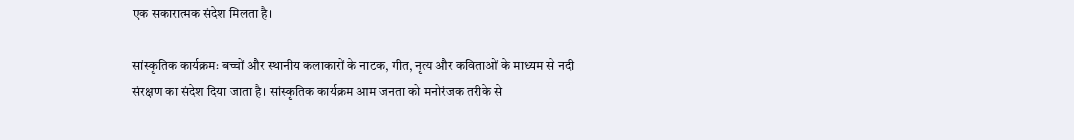एक सकारात्मक संदेश मिलता है।

सांस्कृतिक कार्यक्रमः बच्चों और स्थानीय कलाकारों के नाटक, गीत, नृत्य और कविताओं के माध्यम से नदी संरक्षण का संदेश दिया जाता है। सांस्कृतिक कार्यक्रम आम जनता को मनोरंजक तरीके से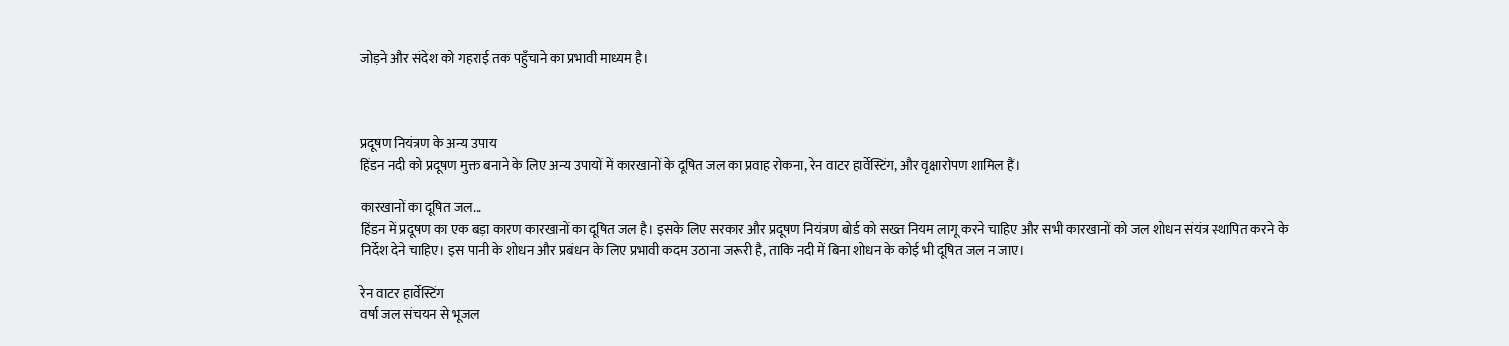जोड़ने और संदेश को गहराई तक पहुँचाने का प्रभावी माध्यम है।



प्रदूषण नियंत्रण के अन्य उपाय
हिंडन नदी को प्रदूषण मुक्त बनाने के लिए अन्य उपायों में कारखानों के दूषित जल का प्रवाह रोकना, रेन वाटर हार्वेस्टिंग, और वृक्षारोपण शामिल हैं।

कारखानों का दूषित जल...
हिंडन में प्रदूषण का एक बड़ा कारण कारखानों का दूषित जल है। इसके लिए सरकार और प्रदूषण नियंत्रण बोर्ड को सख्त नियम लागू करने चाहिए और सभी कारखानों को जल शोधन संयंत्र स्थापित करने के निर्देश देने चाहिए। इस पानी के शोधन और प्रबंधन के लिए प्रभावी कदम उठाना जरूरी है, ताकि नदी में बिना शोधन के कोई भी दूषित जल न जाए।

रेन वाटर हार्वेस्टिंग
वर्षा जल संचयन से भूजल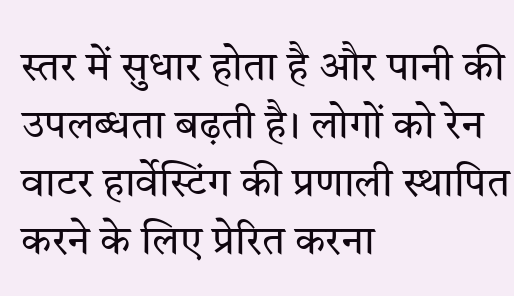स्तर में सुधार होता है और पानी की उपलब्धता बढ़ती है। लोगों को रेन वाटर हार्वेस्टिंग की प्रणाली स्थापित करने के लिए प्रेरित करना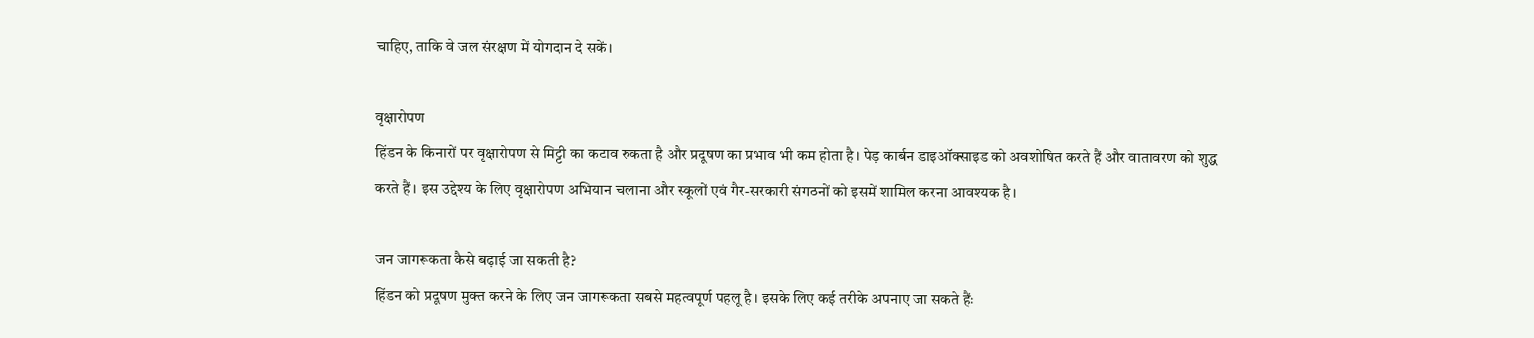चाहिए, ताकि वे जल संरक्षण में योगदान दे सकें।

वृक्षारोपण
हिंडन के किनारों पर वृक्षारोपण से मिट्टी का कटाव रुकता है और प्रदूषण का प्रभाव भी कम होता है। पेड़ कार्बन डाइऑक्साइड को अवशोषित करते हैं और वातावरण को शुद्ध करते हैं। इस उद्देश्य के लिए वृक्षारोपण अभियान चलाना और स्कूलों एवं गैर-सरकारी संगठनों को इसमें शामिल करना आवश्यक है।

जन जागरूकता कैसे बढ़ाई जा सकती है?
हिंडन को प्रदूषण मुक्त करने के लिए जन जागरूकता सबसे महत्वपूर्ण पहलू है। इसके लिए कई तरीके अपनाए जा सकते हैंः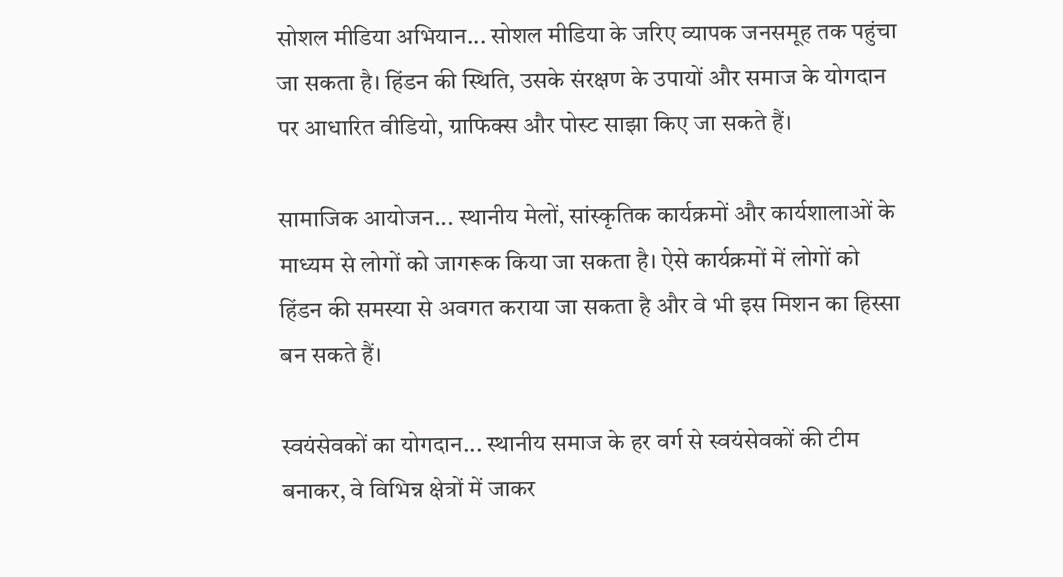सोशल मीडिया अभियान... सोशल मीडिया के जरिए व्यापक जनसमूह तक पहुंचा जा सकता है। हिंडन की स्थिति, उसके संरक्षण के उपायों और समाज के योगदान पर आधारित वीडियो, ग्राफिक्स और पोस्ट साझा किए जा सकते हैं।

सामाजिक आयोजन... स्थानीय मेलों, सांस्कृतिक कार्यक्रमों और कार्यशालाओं के माध्यम से लोगों को जागरूक किया जा सकता है। ऐसे कार्यक्रमों में लोगों को हिंडन की समस्या से अवगत कराया जा सकता है और वे भी इस मिशन का हिस्सा बन सकते हैं।

स्वयंसेवकों का योगदान... स्थानीय समाज के हर वर्ग से स्वयंसेवकों की टीम बनाकर, वे विभिन्न क्षेत्रों में जाकर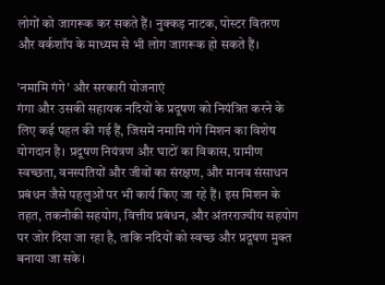लोगों को जागरूक कर सकते हैं। नुक्कड़ नाटक, पोस्टर वितरण और वर्कशॉप के माध्यम से भी लोग जागरूक हो सकते हैं।

'नमामि गंगे' और सरकारी योजनाएं
गंगा और उसकी सहायक नदियों के प्रदूषण को नियंत्रित करने के लिए कई पहल की गई हैं, जिसमें नमामि गंगे मिशन का विशेष योगदान है। प्रदूषण नियंत्रण और घाटों का विकास, ग्रामीण स्वच्छता, वनस्पतियों और जीवों का संरक्षण, और मानव संसाधन प्रबंधन जैसे पहलुओं पर भी कार्य किए जा रहे हैं। इस मिशन के तहत, तकनीकी सहयोग, वित्तीय प्रबंधन, और अंतरराज्यीय सहयोग पर जोर दिया जा रहा है, ताकि नदियों को स्वच्छ और प्रदूषण मुक्त बनाया जा सके।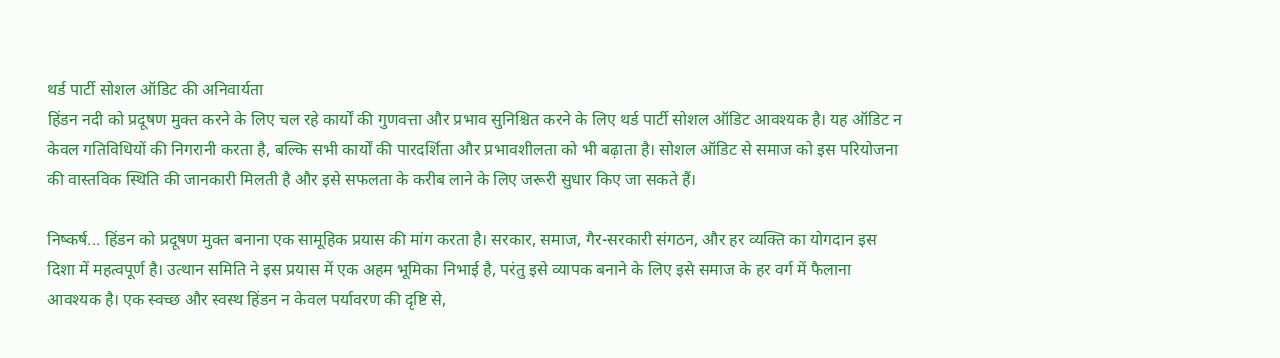थर्ड पार्टी सोशल ऑडिट की अनिवार्यता
हिंडन नदी को प्रदूषण मुक्त करने के लिए चल रहे कार्यों की गुणवत्ता और प्रभाव सुनिश्चित करने के लिए थर्ड पार्टी सोशल ऑडिट आवश्यक है। यह ऑडिट न केवल गतिविधियों की निगरानी करता है, बल्कि सभी कार्यों की पारदर्शिता और प्रभावशीलता को भी बढ़ाता है। सोशल ऑडिट से समाज को इस परियोजना की वास्तविक स्थिति की जानकारी मिलती है और इसे सफलता के करीब लाने के लिए जरूरी सुधार किए जा सकते हैं।

निष्कर्ष... हिंडन को प्रदूषण मुक्त बनाना एक सामूहिक प्रयास की मांग करता है। सरकार, समाज, गैर-सरकारी संगठन, और हर व्यक्ति का योगदान इस दिशा में महत्वपूर्ण है। उत्थान समिति ने इस प्रयास में एक अहम भूमिका निभाई है, परंतु इसे व्यापक बनाने के लिए इसे समाज के हर वर्ग में फैलाना आवश्यक है। एक स्वच्छ और स्वस्थ हिंडन न केवल पर्यावरण की दृष्टि से,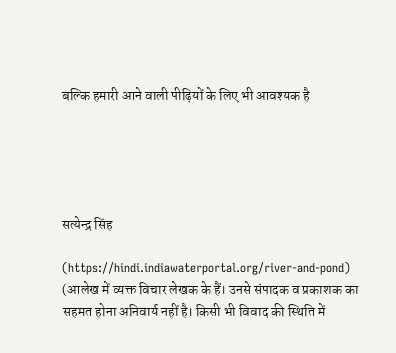बल्कि हमारी आने वाली पीढ़ियों के लिए भी आवश्यक है





सत्येन्द्र सिंह

(https://hindi.indiawaterportal.org/river-and-pond)
(आलेख में व्यक्त विचार लेखक के हैं। उनसे संपादक व प्रकाशक का सहमत होना अनिवार्य नहीं है। किसी भी विवाद की स्थिति में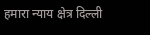हमारा न्याय क्षेत्र दिल्ली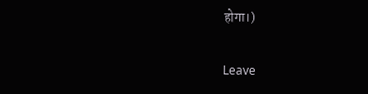होगा।)

Leave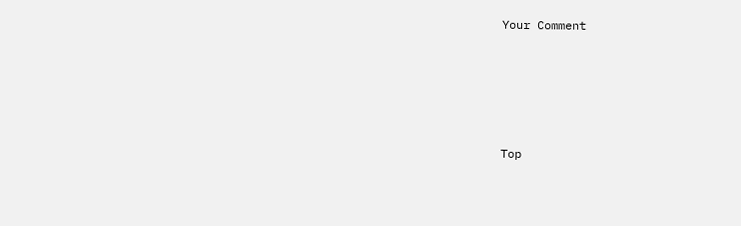Your Comment





Top